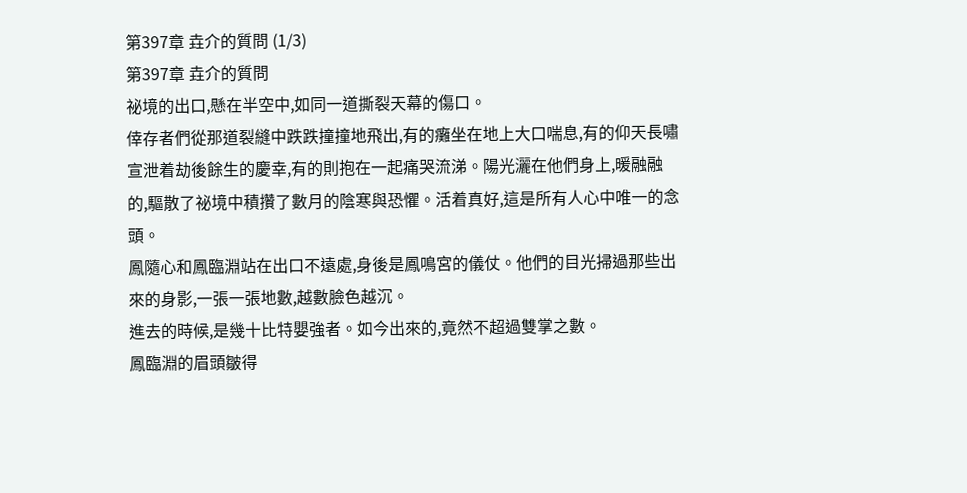第397章 垚介的質問 (1/3)
第397章 垚介的質問
祕境的出口,懸在半空中,如同一道撕裂天幕的傷口。
倖存者們從那道裂縫中跌跌撞撞地飛出,有的癱坐在地上大口喘息,有的仰天長嘯宣泄着劫後餘生的慶幸,有的則抱在一起痛哭流涕。陽光灑在他們身上,暖融融的,驅散了祕境中積攢了數月的陰寒與恐懼。活着真好,這是所有人心中唯一的念頭。
鳳隨心和鳳臨淵站在出口不遠處,身後是鳳鳴宮的儀仗。他們的目光掃過那些出來的身影,一張一張地數,越數臉色越沉。
進去的時候,是幾十比特嬰強者。如今出來的,竟然不超過雙掌之數。
鳳臨淵的眉頭皺得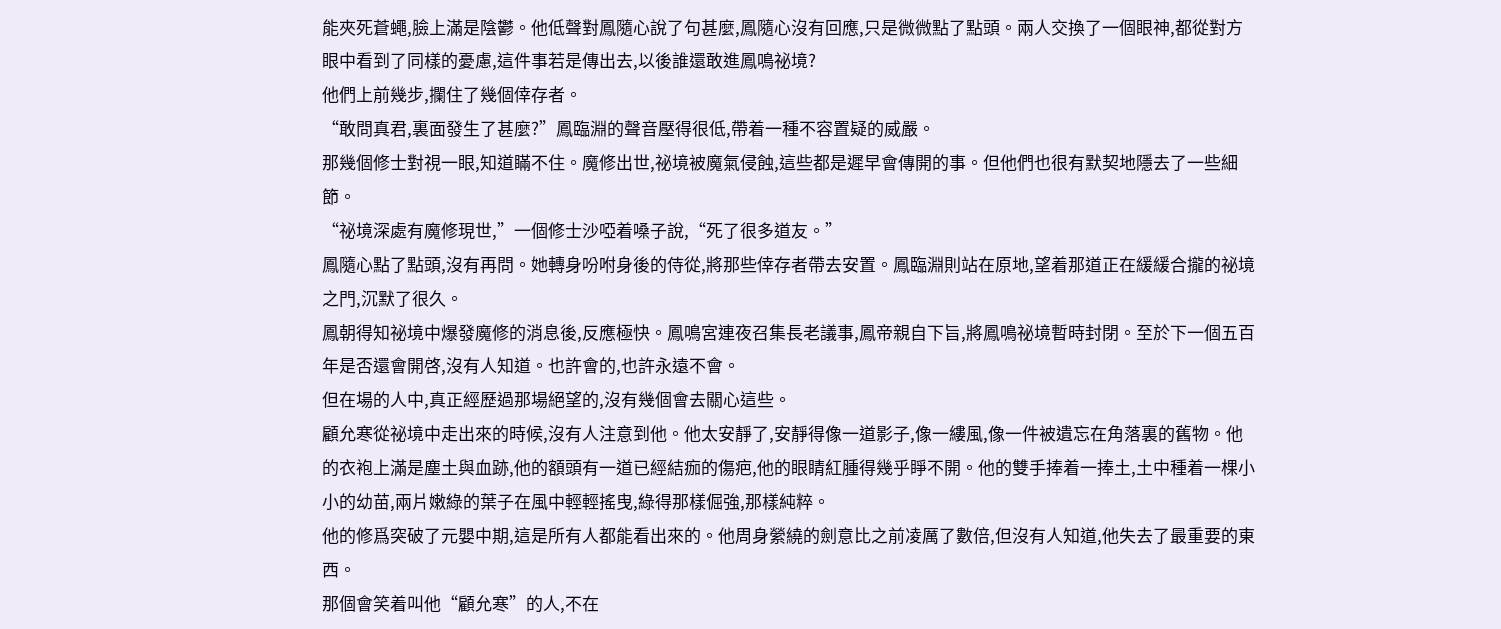能夾死蒼蠅,臉上滿是陰鬱。他低聲對鳳隨心說了句甚麼,鳳隨心沒有回應,只是微微點了點頭。兩人交換了一個眼神,都從對方眼中看到了同樣的憂慮,這件事若是傳出去,以後誰還敢進鳳鳴祕境?
他們上前幾步,攔住了幾個倖存者。
“敢問真君,裏面發生了甚麼?”鳳臨淵的聲音壓得很低,帶着一種不容置疑的威嚴。
那幾個修士對視一眼,知道瞞不住。魔修出世,祕境被魔氣侵蝕,這些都是遲早會傳開的事。但他們也很有默契地隱去了一些細節。
“祕境深處有魔修現世,”一個修士沙啞着嗓子說,“死了很多道友。”
鳳隨心點了點頭,沒有再問。她轉身吩咐身後的侍從,將那些倖存者帶去安置。鳳臨淵則站在原地,望着那道正在緩緩合攏的祕境之門,沉默了很久。
鳳朝得知祕境中爆發魔修的消息後,反應極快。鳳鳴宮連夜召集長老議事,鳳帝親自下旨,將鳳鳴祕境暫時封閉。至於下一個五百年是否還會開啓,沒有人知道。也許會的,也許永遠不會。
但在場的人中,真正經歷過那場絕望的,沒有幾個會去關心這些。
顧允寒從祕境中走出來的時候,沒有人注意到他。他太安靜了,安靜得像一道影子,像一縷風,像一件被遺忘在角落裏的舊物。他的衣袍上滿是塵土與血跡,他的額頭有一道已經結痂的傷疤,他的眼睛紅腫得幾乎睜不開。他的雙手捧着一捧土,土中種着一棵小小的幼苗,兩片嫩綠的葉子在風中輕輕搖曳,綠得那樣倔強,那樣純粹。
他的修爲突破了元嬰中期,這是所有人都能看出來的。他周身縈繞的劍意比之前凌厲了數倍,但沒有人知道,他失去了最重要的東西。
那個會笑着叫他“顧允寒”的人,不在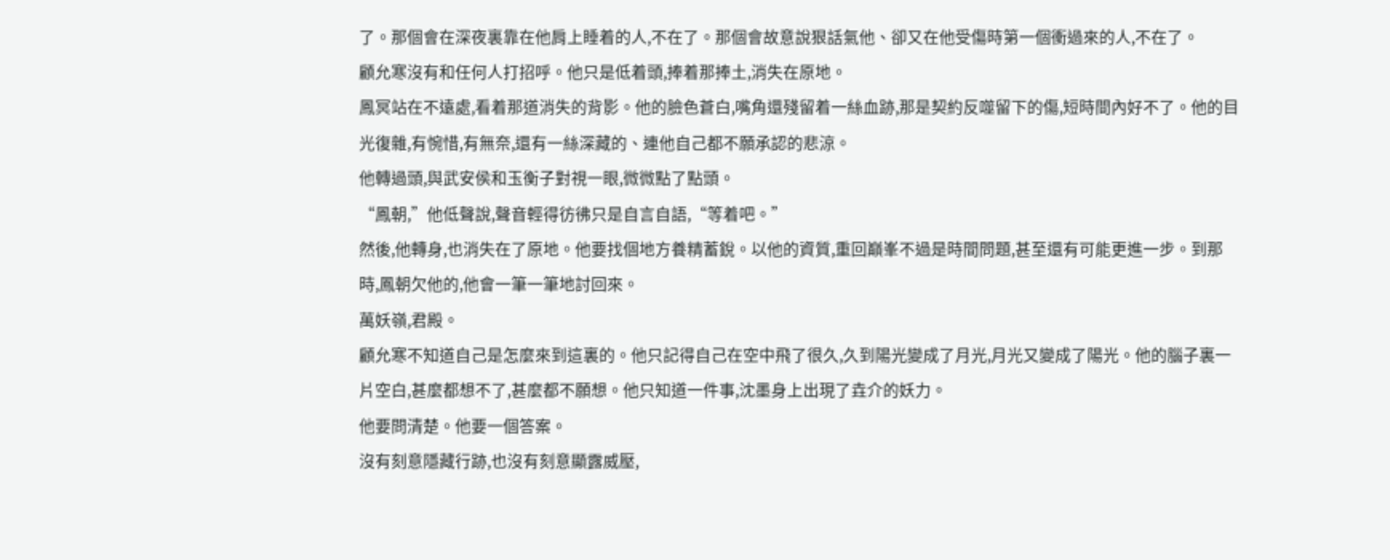了。那個會在深夜裏靠在他肩上睡着的人,不在了。那個會故意說狠話氣他、卻又在他受傷時第一個衝過來的人,不在了。
顧允寒沒有和任何人打招呼。他只是低着頭,捧着那捧土,消失在原地。
鳳冥站在不遠處,看着那道消失的背影。他的臉色蒼白,嘴角還殘留着一絲血跡,那是契約反噬留下的傷,短時間內好不了。他的目光復雜,有惋惜,有無奈,還有一絲深藏的、連他自己都不願承認的悲涼。
他轉過頭,與武安侯和玉衡子對視一眼,微微點了點頭。
“鳳朝,”他低聲說,聲音輕得彷彿只是自言自語,“等着吧。”
然後,他轉身,也消失在了原地。他要找個地方養精蓄銳。以他的資質,重回巔峯不過是時間問題,甚至還有可能更進一步。到那時,鳳朝欠他的,他會一筆一筆地討回來。
萬妖嶺,君殿。
顧允寒不知道自己是怎麼來到這裏的。他只記得自己在空中飛了很久,久到陽光變成了月光,月光又變成了陽光。他的腦子裏一片空白,甚麼都想不了,甚麼都不願想。他只知道一件事,沈墨身上出現了垚介的妖力。
他要問清楚。他要一個答案。
沒有刻意隱藏行跡,也沒有刻意顯露威壓,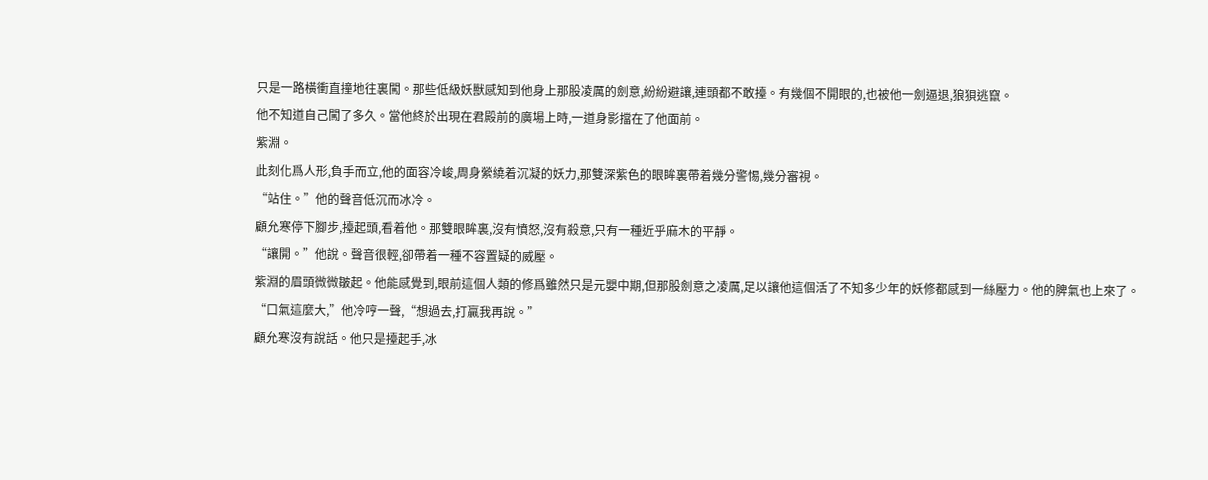只是一路橫衝直撞地往裏闖。那些低級妖獸感知到他身上那股凌厲的劍意,紛紛避讓,連頭都不敢擡。有幾個不開眼的,也被他一劍逼退,狼狽逃竄。
他不知道自己闖了多久。當他終於出現在君殿前的廣場上時,一道身影擋在了他面前。
紫淵。
此刻化爲人形,負手而立,他的面容冷峻,周身縈繞着沉凝的妖力,那雙深紫色的眼眸裏帶着幾分警惕,幾分審視。
“站住。”他的聲音低沉而冰冷。
顧允寒停下腳步,擡起頭,看着他。那雙眼眸裏,沒有憤怒,沒有殺意,只有一種近乎麻木的平靜。
“讓開。”他說。聲音很輕,卻帶着一種不容置疑的威壓。
紫淵的眉頭微微皺起。他能感覺到,眼前這個人類的修爲雖然只是元嬰中期,但那股劍意之凌厲,足以讓他這個活了不知多少年的妖修都感到一絲壓力。他的脾氣也上來了。
“口氣這麼大,”他冷哼一聲,“想過去,打贏我再說。”
顧允寒沒有說話。他只是擡起手,冰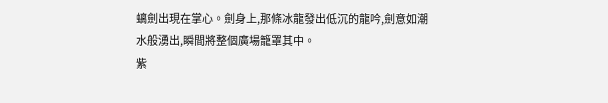螭劍出現在掌心。劍身上,那條冰龍發出低沉的龍吟,劍意如潮水般湧出,瞬間將整個廣場籠罩其中。
紫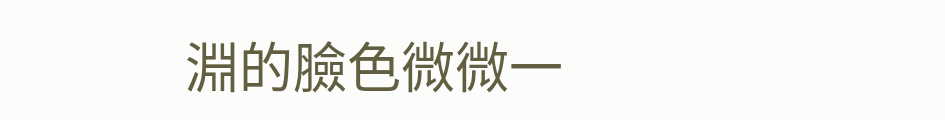淵的臉色微微一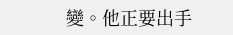變。他正要出手